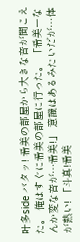叶多side バタッ! 希美の部屋から大きな音が聞こえた。 俺はすぐに希美の部屋に行った。 「希美ーなんか変な音が…希美!」 意識はあるみたいだが…体が熱い! 「斗真!希美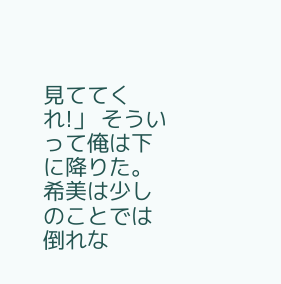見ててくれ!」 そういって俺は下に降りた。 希美は少しのことでは倒れな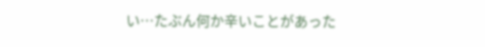い…たぶん何か辛いことがあった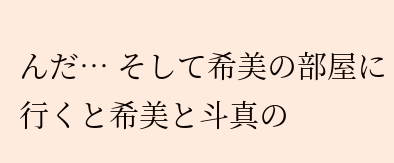んだ… そして希美の部屋に行くと希美と斗真の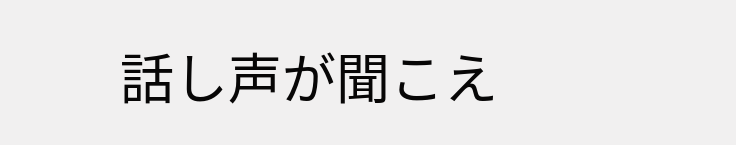話し声が聞こえ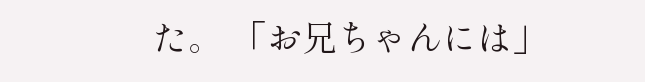た。 「お兄ちゃんには」